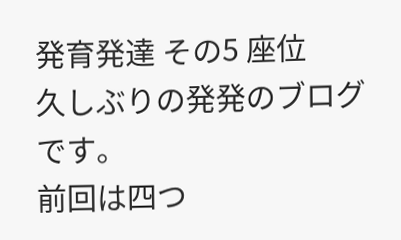発育発達 その5 座位
久しぶりの発発のブログです。
前回は四つ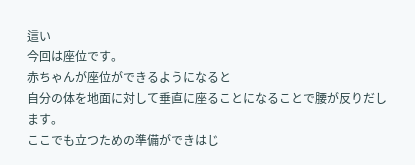這い
今回は座位です。
赤ちゃんが座位ができるようになると
自分の体を地面に対して垂直に座ることになることで腰が反りだします。
ここでも立つための準備ができはじ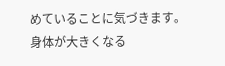めていることに気づきます。
身体が大きくなる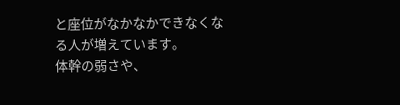と座位がなかなかできなくなる人が増えています。
体幹の弱さや、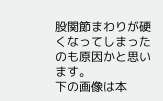股関節まわりが硬くなってしまったのも原因かと思います。
下の画像は本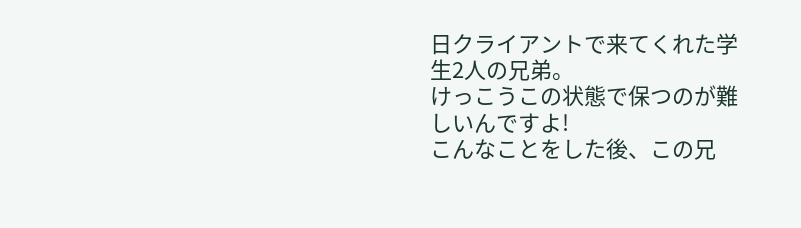日クライアントで来てくれた学生2人の兄弟。
けっこうこの状態で保つのが難しいんですよ!
こんなことをした後、この兄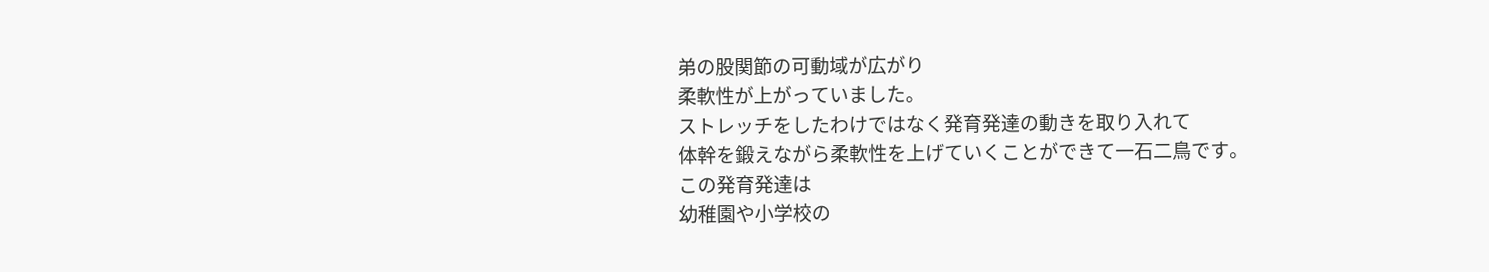弟の股関節の可動域が広がり
柔軟性が上がっていました。
ストレッチをしたわけではなく発育発達の動きを取り入れて
体幹を鍛えながら柔軟性を上げていくことができて一石二鳥です。
この発育発達は
幼稚園や小学校の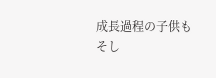成長過程の子供も
そし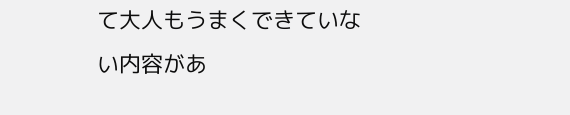て大人もうまくできていない内容があ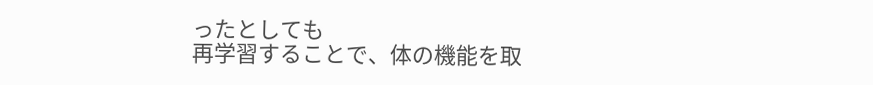ったとしても
再学習することで、体の機能を取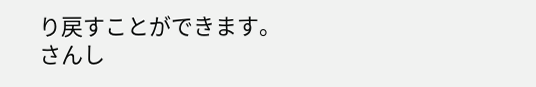り戻すことができます。
さんし